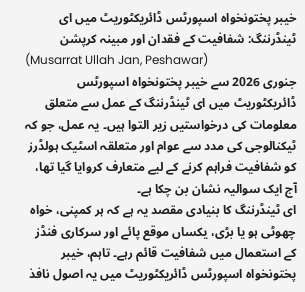خیبر پختونخواہ اسپورٹس ڈائریکٹوریٹ میں ای ٹینڈرننگ: شفافیت کے فقدان اور مبینہ کرپشن
(Musarrat Ullah Jan, Peshawar)
جنوری 2026 سے خیبر پختونخواہ اسپورٹس ڈائریکٹوریٹ میں ای ٹینڈرننگ کے عمل سے متعلق معلومات کی درخواستیں زیر التوا ہیں۔ یہ عمل، جو کہ ٹیکنالوجی کی مدد سے عوام اور متعلقہ اسٹیک ہولڈرز کو شفافیت فراہم کرنے کے لیے متعارف کروایا گیا تھا، آج ایک سوالیہ نشان بن چکا ہے۔
ای ٹینڈرننگ کا بنیادی مقصد یہ ہے کہ ہر کمپنی، خواہ چھوٹی ہو یا بڑی، یکساں موقع پائے اور سرکاری فنڈز کے استعمال میں شفافیت قائم رہے۔ تاہم، خیبر پختونخواہ اسپورٹس ڈائریکٹوریٹ میں یہ اصول نافذ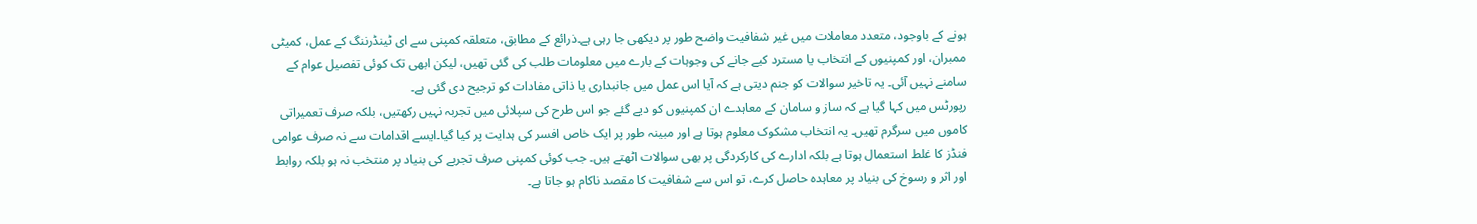ہونے کے باوجود، متعدد معاملات میں غیر شفافیت واضح طور پر دیکھی جا رہی ہے۔ذرائع کے مطابق، متعلقہ کمپنی سے ای ٹینڈرننگ کے عمل، کمیٹی ممبران، اور کمپنیوں کے انتخاب یا مسترد کیے جانے کی وجوہات کے بارے میں معلومات طلب کی گئی تھیں، لیکن ابھی تک کوئی تفصیل عوام کے سامنے نہیں آئی۔ یہ تاخیر سوالات کو جنم دیتی ہے کہ آیا اس عمل میں جانبداری یا ذاتی مفادات کو ترجیح دی گئی ہے۔
رپورٹس میں کہا گیا ہے کہ ساز و سامان کے معاہدے ان کمپنیوں کو دیے گئے جو اس طرح کی سپلائی میں تجربہ نہیں رکھتیں، بلکہ صرف تعمیراتی کاموں میں سرگرم تھیں۔ یہ انتخاب مشکوک معلوم ہوتا ہے اور مبینہ طور پر ایک خاص افسر کی ہدایت پر کیا گیا۔ایسے اقدامات سے نہ صرف عوامی فنڈز کا غلط استعمال ہوتا ہے بلکہ ادارے کی کارکردگی پر بھی سوالات اٹھتے ہیں۔ جب کوئی کمپنی صرف تجربے کی بنیاد پر منتخب نہ ہو بلکہ روابط اور اثر و رسوخ کی بنیاد پر معاہدہ حاصل کرے، تو اس سے شفافیت کا مقصد ناکام ہو جاتا ہے۔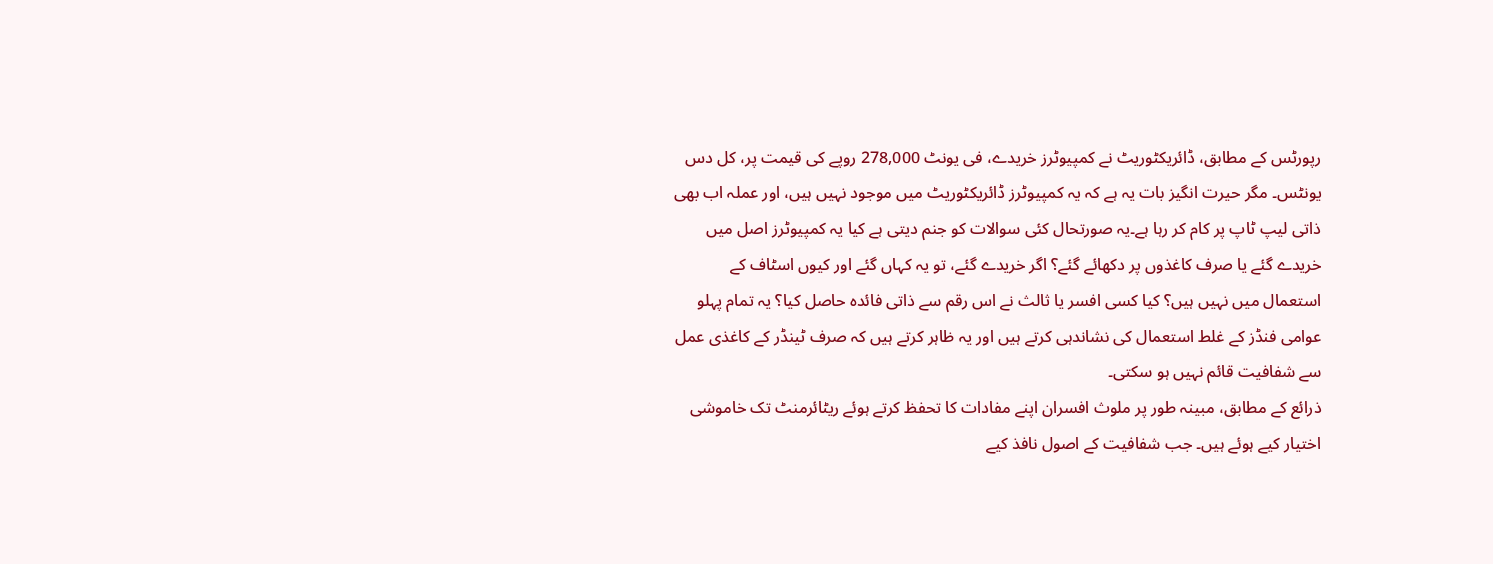رپورٹس کے مطابق، ڈائریکٹوریٹ نے کمپیوٹرز خریدے، فی یونٹ 278,000 روپے کی قیمت پر، کل دس یونٹس۔ مگر حیرت انگیز بات یہ ہے کہ یہ کمپیوٹرز ڈائریکٹوریٹ میں موجود نہیں ہیں، اور عملہ اب بھی ذاتی لیپ ٹاپ پر کام کر رہا ہے۔یہ صورتحال کئی سوالات کو جنم دیتی ہے کیا یہ کمپیوٹرز اصل میں خریدے گئے یا صرف کاغذوں پر دکھائے گئے؟ اگر خریدے گئے، تو یہ کہاں گئے اور کیوں اسٹاف کے استعمال میں نہیں ہیں؟ کیا کسی افسر یا ثالث نے اس رقم سے ذاتی فائدہ حاصل کیا؟ یہ تمام پہلو عوامی فنڈز کے غلط استعمال کی نشاندہی کرتے ہیں اور یہ ظاہر کرتے ہیں کہ صرف ٹینڈر کے کاغذی عمل سے شفافیت قائم نہیں ہو سکتی۔
ذرائع کے مطابق، مبینہ طور پر ملوث افسران اپنے مفادات کا تحفظ کرتے ہوئے ریٹائرمنٹ تک خاموشی اختیار کیے ہوئے ہیں۔ جب شفافیت کے اصول نافذ کیے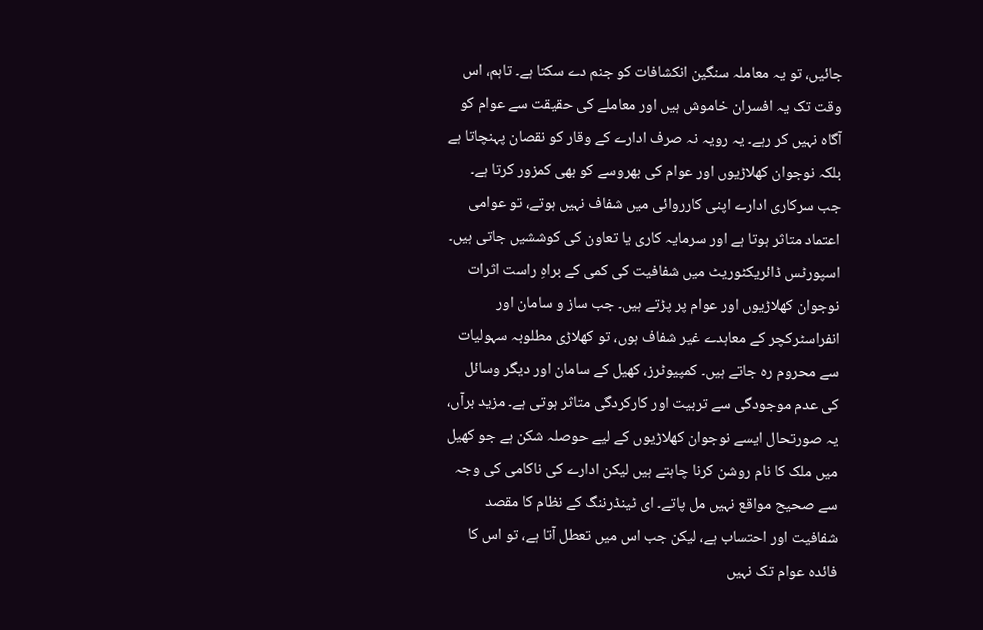جائیں، تو یہ معاملہ سنگین انکشافات کو جنم دے سکتا ہے۔ تاہم، اس وقت تک یہ افسران خاموش ہیں اور معاملے کی حقیقت سے عوام کو آگاہ نہیں کر رہے۔ یہ رویہ نہ صرف ادارے کے وقار کو نقصان پہنچاتا ہے بلکہ نوجوان کھلاڑیوں اور عوام کی بھروسے کو بھی کمزور کرتا ہے۔ جب سرکاری ادارے اپنی کارروائی میں شفاف نہیں ہوتے، تو عوامی اعتماد متاثر ہوتا ہے اور سرمایہ کاری یا تعاون کی کوششیں جاتی ہیں۔
اسپورٹس ڈائریکٹوریٹ میں شفافیت کی کمی کے براہِ راست اثرات نوجوان کھلاڑیوں اور عوام پر پڑتے ہیں۔ جب ساز و سامان اور انفراسٹرکچر کے معاہدے غیر شفاف ہوں، تو کھلاڑی مطلوبہ سہولیات سے محروم رہ جاتے ہیں۔ کمپیوٹرز، کھیل کے سامان اور دیگر وسائل کی عدم موجودگی سے تربیت اور کارکردگی متاثر ہوتی ہے۔ مزید برآں، یہ صورتحال ایسے نوجوان کھلاڑیوں کے لیے حوصلہ شکن ہے جو کھیل میں ملک کا نام روشن کرنا چاہتے ہیں لیکن ادارے کی ناکامی کی وجہ سے صحیح مواقع نہیں مل پاتے۔ ای ٹینڈرننگ کے نظام کا مقصد شفافیت اور احتساب ہے، لیکن جب اس میں تعطل آتا ہے، تو اس کا فائدہ عوام تک نہیں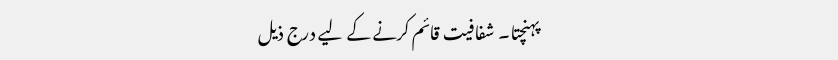پہنچتا۔ شفافیت قائم کرنے کے لیے درج ذیل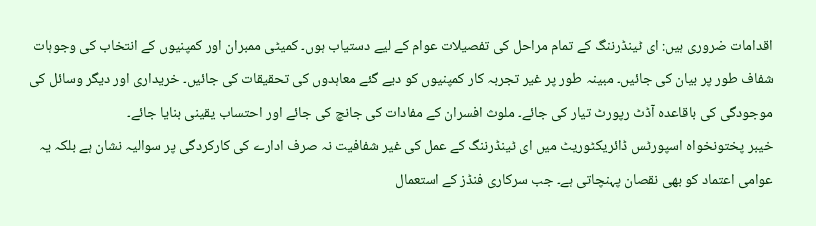اقدامات ضروری ہیں: ای ٹینڈرننگ کے تمام مراحل کی تفصیلات عوام کے لیے دستیاب ہوں۔ کمیٹی ممبران اور کمپنیوں کے انتخاب کی وجوہات شفاف طور پر بیان کی جائیں۔ مبینہ طور پر غیر تجربہ کار کمپنیوں کو دیے گئے معاہدوں کی تحقیقات کی جائیں۔ خریداری اور دیگر وسائل کی موجودگی کی باقاعدہ آڈٹ رپورٹ تیار کی جائے۔ ملوث افسران کے مفادات کی جانچ کی جائے اور احتساب یقینی بنایا جائے۔
خیبر پختونخواہ اسپورٹس ڈائریکٹوریٹ میں ای ٹینڈرننگ کے عمل کی غیر شفافیت نہ صرف ادارے کی کارکردگی پر سوالیہ نشان ہے بلکہ یہ عوامی اعتماد کو بھی نقصان پہنچاتی ہے۔ جب سرکاری فنڈز کے استعمال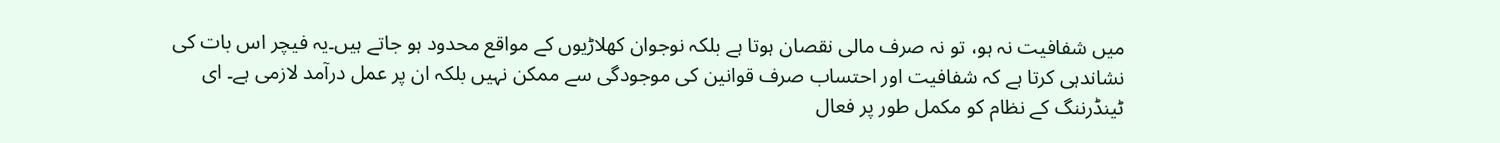میں شفافیت نہ ہو، تو نہ صرف مالی نقصان ہوتا ہے بلکہ نوجوان کھلاڑیوں کے مواقع محدود ہو جاتے ہیں۔یہ فیچر اس بات کی نشاندہی کرتا ہے کہ شفافیت اور احتساب صرف قوانین کی موجودگی سے ممکن نہیں بلکہ ان پر عمل درآمد لازمی ہے۔ ای ٹینڈرننگ کے نظام کو مکمل طور پر فعال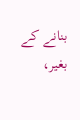بنانے کے بغیر،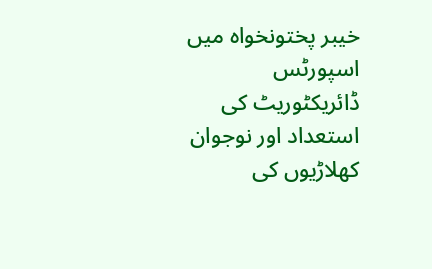خیبر پختونخواہ میں اسپورٹس ڈائریکٹوریٹ کی استعداد اور نوجوان کھلاڑیوں کی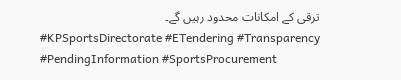ترقی کے امکانات محدود رہیں گے۔
#KPSportsDirectorate #ETendering #Transparency #PendingInformation #SportsProcurement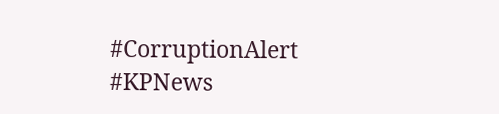#CorruptionAlert #KPNews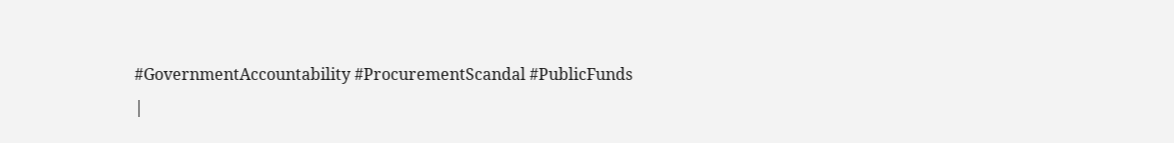#GovernmentAccountability #ProcurementScandal #PublicFunds
|